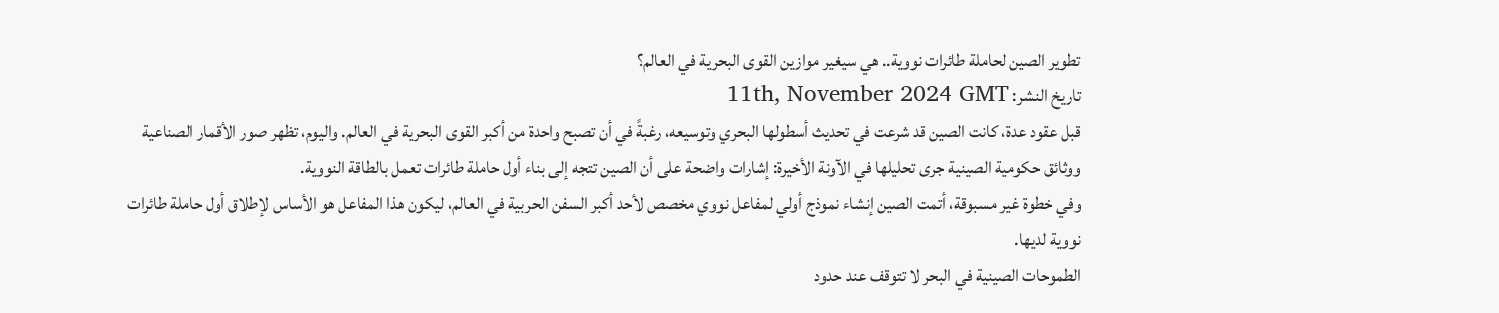تطوير الصين لحاملة طائرات نووية.. هي سيغير موازين القوى البحرية في العالم؟
تاريخ النشر: 11th, November 2024 GMT
قبل عقود عدة، كانت الصين قد شرعت في تحديث أسطولها البحري وتوسيعه، رغبةً في أن تصبح واحدة من أكبر القوى البحرية في العالم. واليوم، تظهر صور الأقمار الصناعية ووثائق حكومية الصينية جرى تحليلها في الآونة الأخيرة: إشارات واضحة على أن الصين تتجه إلى بناء أول حاملة طائرات تعمل بالطاقة النووية.
وفي خطوة غير مسبوقة، أتمت الصين إنشاء نموذج أولي لمفاعل نووي مخصص لأحد أكبر السفن الحربية في العالم، ليكون هذا المفاعل هو الأساس لإطلاق أول حاملة طائرات نووية لديها.
الطموحات الصينية في البحر لا تتوقف عند حدود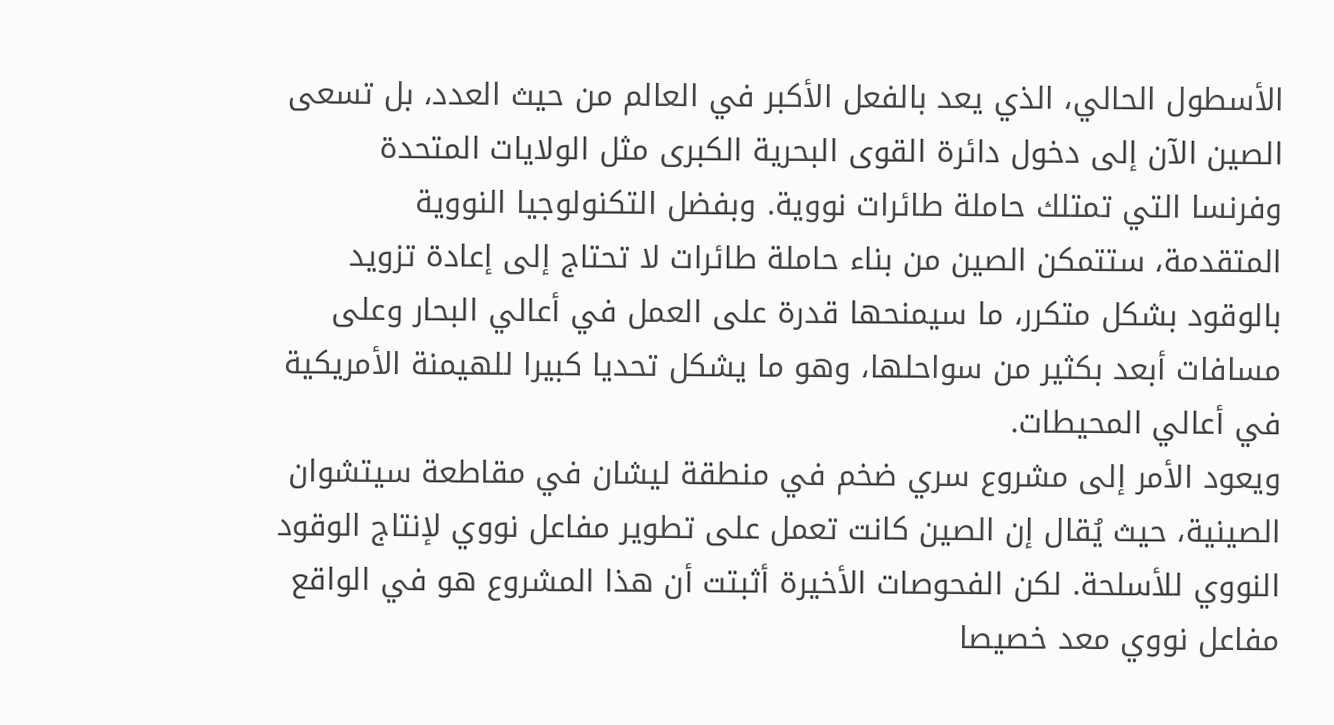الأسطول الحالي، الذي يعد بالفعل الأكبر في العالم من حيث العدد، بل تسعى الصين الآن إلى دخول دائرة القوى البحرية الكبرى مثل الولايات المتحدة وفرنسا التي تمتلك حاملة طائرات نووية. وبفضل التكنولوجيا النووية المتقدمة، ستتمكن الصين من بناء حاملة طائرات لا تحتاج إلى إعادة تزويد بالوقود بشكل متكرر، ما سيمنحها قدرة على العمل في أعالي البحار وعلى مسافات أبعد بكثير من سواحلها، وهو ما يشكل تحديا كبيرا للهيمنة الأمريكية في أعالي المحيطات.
ويعود الأمر إلى مشروع سري ضخم في منطقة ليشان في مقاطعة سيتشوان الصينية، حيث يُقال إن الصين كانت تعمل على تطوير مفاعل نووي لإنتاج الوقود النووي للأسلحة. لكن الفحوصات الأخيرة أثبتت أن هذا المشروع هو في الواقع مفاعل نووي معد خصيصا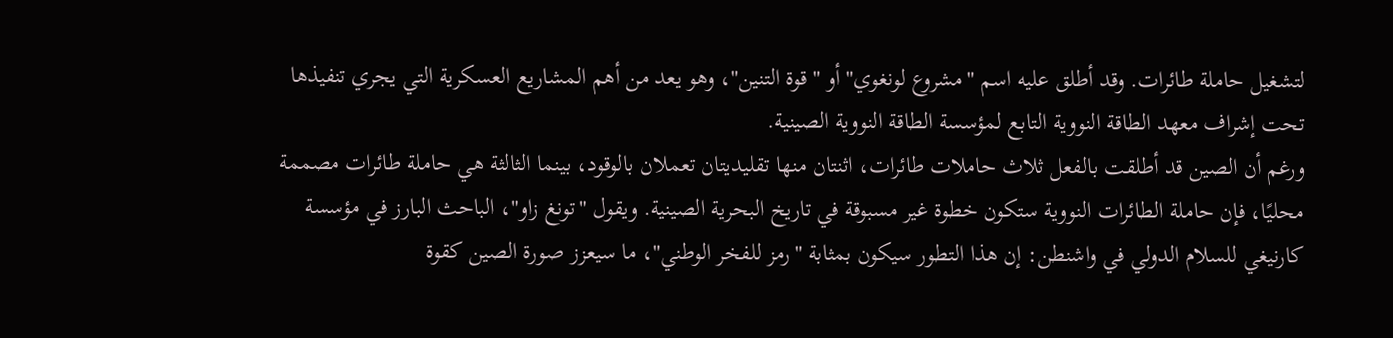لتشغيل حاملة طائرات. وقد أطلق عليه اسم "مشروع لونغوي" أو "قوة التنين"، وهو يعد من أهم المشاريع العسكرية التي يجري تنفيذها تحت إشراف معهد الطاقة النووية التابع لمؤسسة الطاقة النووية الصينية.
ورغم أن الصين قد أطلقت بالفعل ثلاث حاملات طائرات، اثنتان منها تقليديتان تعملان بالوقود، بينما الثالثة هي حاملة طائرات مصممة محليًا، فإن حاملة الطائرات النووية ستكون خطوة غير مسبوقة في تاريخ البحرية الصينية. ويقول "تونغ زاو"، الباحث البارز في مؤسسة كارنيغي للسلام الدولي في واشنطن: إن هذا التطور سيكون بمثابة "رمز للفخر الوطني"، ما سيعزز صورة الصين كقوة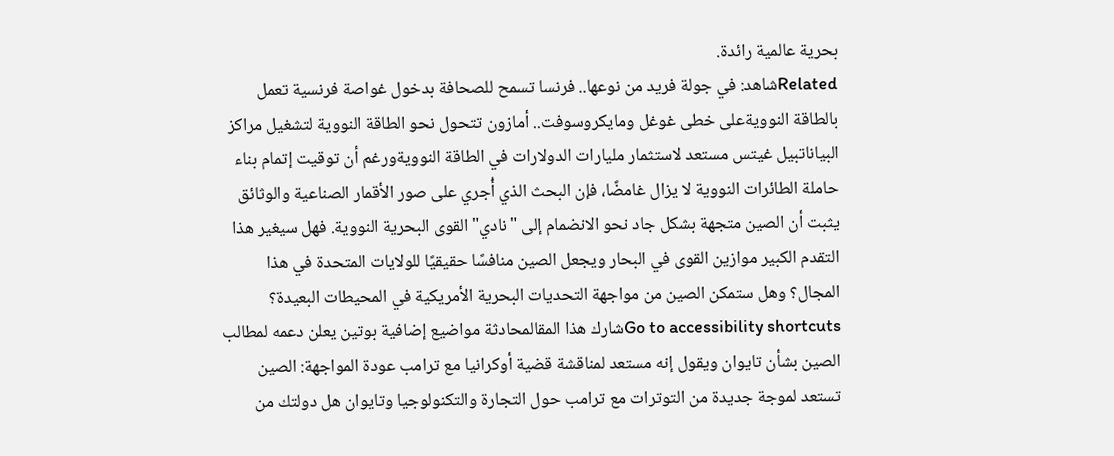بحرية عالمية رائدة.
Relatedشاهد: في جولة فريد من نوعها.. فرنسا تسمح للصحافة بدخول غواصة فرنسية تعمل بالطاقة النوويةعلى خطى غوغل ومايكروسوفت.. أمازون تتحول نحو الطاقة النووية لتشغيل مراكز البياناتبيل غيتس مستعد لاستثمار مليارات الدولارات في الطاقة النوويةورغم أن توقيت إتمام بناء حاملة الطائرات النووية لا يزال غامضًا، فإن البحث الذي أُجري على صور الأقمار الصناعية والوثائق يثبت أن الصين متجهة بشكل جاد نحو الانضمام إلى "نادي" القوى البحرية النووية. فهل سيغير هذا التقدم الكبير موازين القوى في البحار ويجعل الصين منافسًا حقيقيًا للولايات المتحدة في هذا المجال؟ وهل ستمكن الصين من مواجهة التحديات البحرية الأمريكية في المحيطات البعيدة؟
Go to accessibility shortcutsشارك هذا المقالمحادثة مواضيع إضافية بوتين يعلن دعمه لمطالب الصين بشأن تايوان ويقول إنه مستعد لمناقشة قضية أوكرانيا مع ترامب عودة المواجهة: الصين تستعد لموجة جديدة من التوترات مع ترامب حول التجارة والتكنولوجيا وتايوان هل دولتك من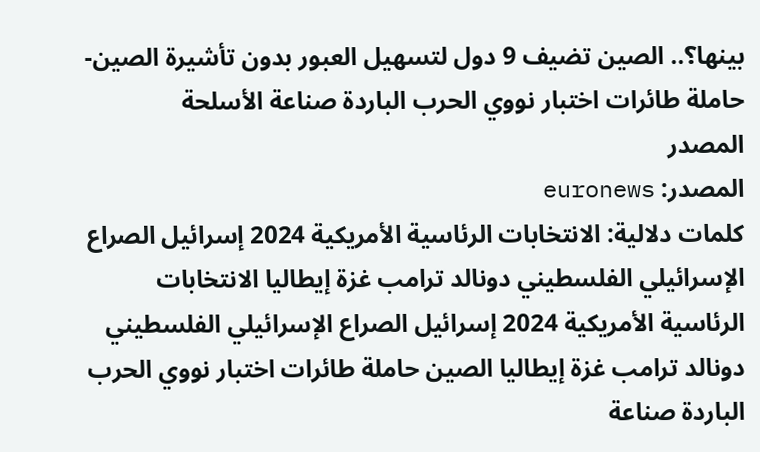بينها؟.. الصين تضيف 9 دول لتسهيل العبور بدون تأشيرة الصين- حاملة طائرات اختبار نووي الحرب الباردة صناعة الأسلحة
المصدر
المصدر: euronews
كلمات دلالية: الانتخابات الرئاسية الأمريكية 2024 إسرائيل الصراع الإسرائيلي الفلسطيني دونالد ترامب غزة إيطاليا الانتخابات الرئاسية الأمريكية 2024 إسرائيل الصراع الإسرائيلي الفلسطيني دونالد ترامب غزة إيطاليا الصين حاملة طائرات اختبار نووي الحرب الباردة صناعة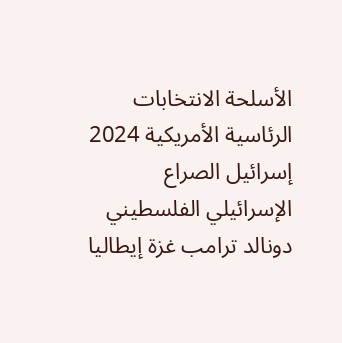الأسلحة الانتخابات الرئاسية الأمريكية 2024 إسرائيل الصراع الإسرائيلي الفلسطيني دونالد ترامب غزة إيطاليا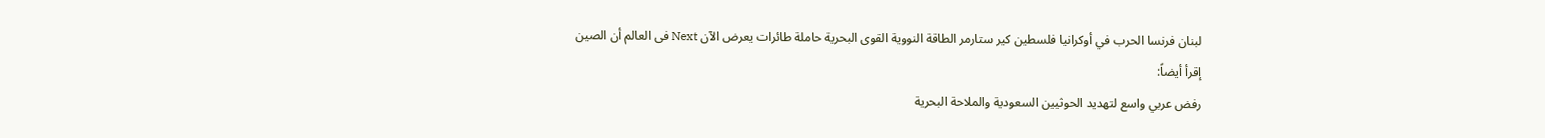لبنان فرنسا الحرب في أوكرانيا فلسطين كير ستارمر الطاقة النوویة القوى البحریة حاملة طائرات یعرض الآن Next فی العالم أن الصین
إقرأ أيضاً:
رفض عربي واسع لتهديد الحوثيين السعودية والملاحة البحرية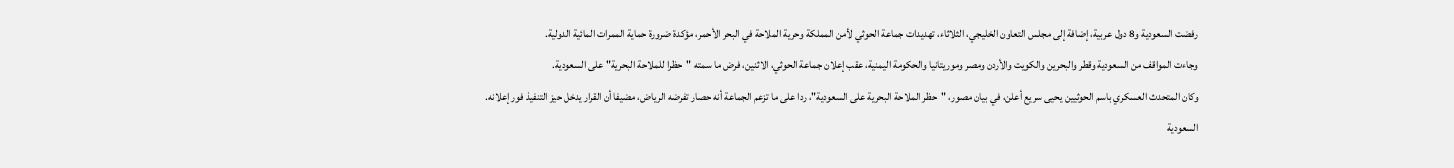رفضت السعودية و8 دول عربية، إضافة إلى مجلس التعاون الخليجي، الثلاثاء، تهديدات جماعة الحوثي لأمن المملكة وحرية الملاحة في البحر الأحمر، مؤكدة ضرورة حماية الممرات المائية الدولية.
وجاءت المواقف من السعودية وقطر والبحرين والكويت والأردن ومصر وموريتانيا والحكومة اليمنية، عقب إعلان جماعة الحوثي، الاثنين، فرض ما سمته "حظرا للملاحة البحرية" على السعودية.
وكان المتحدث العسكري باسم الحوثيين يحيى سريع أعلن، في بيان مصور، "حظر الملاحة البحرية على السعودية"، ردا على ما تزعم الجماعة أنه حصار تفرضه الرياض، مضيفا أن القرار يدخل حيز التنفيذ فور إعلانه.
السعودية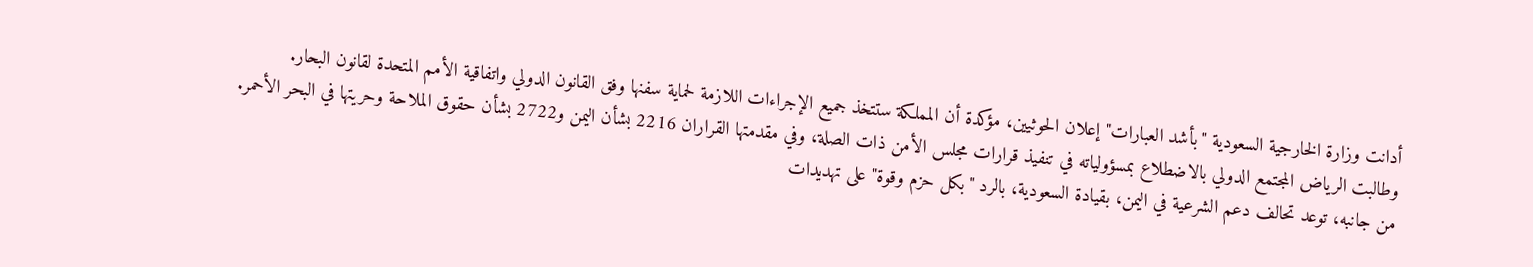أدانت وزارة الخارجية السعودية "بأشد العبارات" إعلان الحوثيين، مؤكدة أن المملكة ستتخذ جميع الإجراءات اللازمة لحماية سفنها وفق القانون الدولي واتفاقية الأمم المتحدة لقانون البحار.
وطالبت الرياض المجتمع الدولي بالاضطلاع بمسؤولياته في تنفيذ قرارات مجلس الأمن ذات الصلة، وفي مقدمتها القراران 2216 بشأن اليمن و2722 بشأن حقوق الملاحة وحريتها في البحر الأحمر.
من جانبه، توعد تحالف دعم الشرعية في اليمن، بقيادة السعودية، بالرد "بكل حزم وقوة" على تهديدات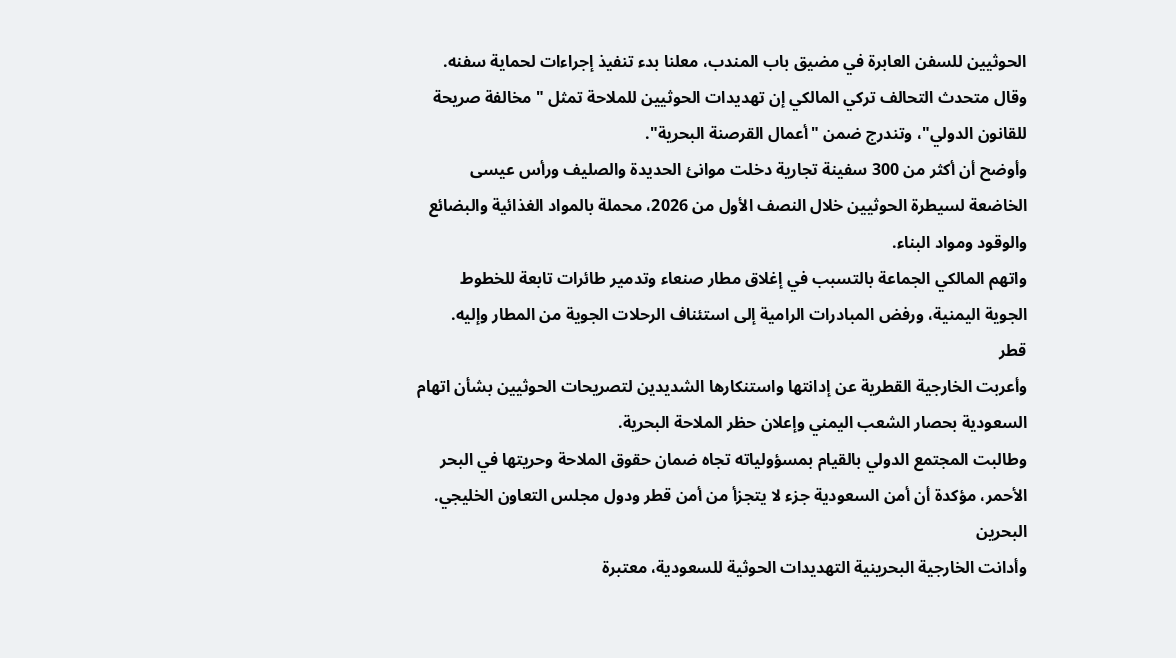الحوثيين للسفن العابرة في مضيق باب المندب، معلنا بدء تنفيذ إجراءات لحماية سفنه.
وقال متحدث التحالف تركي المالكي إن تهديدات الحوثيين للملاحة تمثل "مخالفة صريحة للقانون الدولي"، وتندرج ضمن "أعمال القرصنة البحرية".
وأوضح أن أكثر من 300 سفينة تجارية دخلت موانئ الحديدة والصليف ورأس عيسى الخاضعة لسيطرة الحوثيين خلال النصف الأول من 2026، محملة بالمواد الغذائية والبضائع والوقود ومواد البناء.
واتهم المالكي الجماعة بالتسبب في إغلاق مطار صنعاء وتدمير طائرات تابعة للخطوط الجوية اليمنية، ورفض المبادرات الرامية إلى استئناف الرحلات الجوية من المطار وإليه.
قطر
وأعربت الخارجية القطرية عن إدانتها واستنكارها الشديدين لتصريحات الحوثيين بشأن اتهام السعودية بحصار الشعب اليمني وإعلان حظر الملاحة البحرية.
وطالبت المجتمع الدولي بالقيام بمسؤولياته تجاه ضمان حقوق الملاحة وحريتها في البحر الأحمر، مؤكدة أن أمن السعودية جزء لا يتجزأ من أمن قطر ودول مجلس التعاون الخليجي.
البحرين
وأدانت الخارجية البحرينية التهديدات الحوثية للسعودية، معتبرة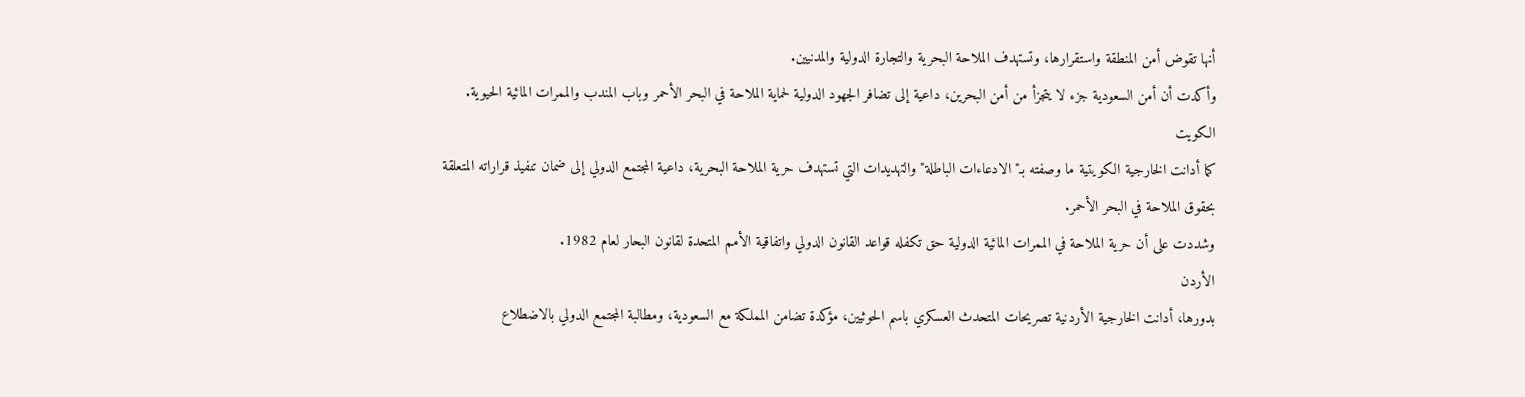أنها تقوض أمن المنطقة واستقرارها، وتستهدف الملاحة البحرية والتجارة الدولية والمدنيين.
وأكدت أن أمن السعودية جزء لا يتجزأ من أمن البحرين، داعية إلى تضافر الجهود الدولية لحماية الملاحة في البحر الأحمر وباب المندب والممرات المائية الحيوية.
الكويت
كما أدانت الخارجية الكويتية ما وصفته بـ"الادعاءات الباطلة" والتهديدات التي تستهدف حرية الملاحة البحرية، داعية المجتمع الدولي إلى ضمان تنفيذ قراراته المتعلقة بحقوق الملاحة في البحر الأحمر.
وشددت على أن حرية الملاحة في الممرات المائية الدولية حق تكفله قواعد القانون الدولي واتفاقية الأمم المتحدة لقانون البحار لعام 1982.
الأردن
بدورها، أدانت الخارجية الأردنية تصريحات المتحدث العسكري باسم الحوثيين، مؤكدة تضامن المملكة مع السعودية، ومطالبة المجتمع الدولي بالاضطلاع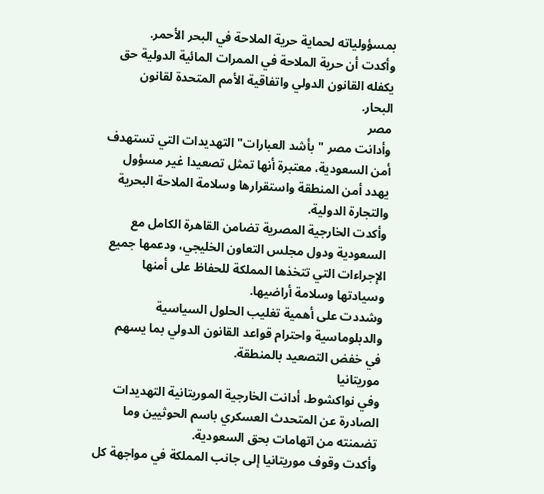بمسؤولياته لحماية حرية الملاحة في البحر الأحمر.
وأكدت أن حرية الملاحة في الممرات المائية الدولية حق يكفله القانون الدولي واتفاقية الأمم المتحدة لقانون البحار.
مصر
وأدانت مصر "بأشد العبارات" التهديدات التي تستهدف أمن السعودية، معتبرة أنها تمثل تصعيدا غير مسؤول يهدد أمن المنطقة واستقرارها وسلامة الملاحة البحرية والتجارة الدولية.
وأكدت الخارجية المصرية تضامن القاهرة الكامل مع السعودية ودول مجلس التعاون الخليجي، ودعمها جميع الإجراءات التي تتخذها المملكة للحفاظ على أمنها وسيادتها وسلامة أراضيها.
وشددت على أهمية تغليب الحلول السياسية والدبلوماسية واحترام قواعد القانون الدولي بما يسهم في خفض التصعيد بالمنطقة.
موريتانيا
وفي نواكشوط، أدانت الخارجية الموريتانية التهديدات الصادرة عن المتحدث العسكري باسم الحوثيين وما تضمنته من اتهامات بحق السعودية.
وأكدت وقوف موريتانيا إلى جانب المملكة في مواجهة كل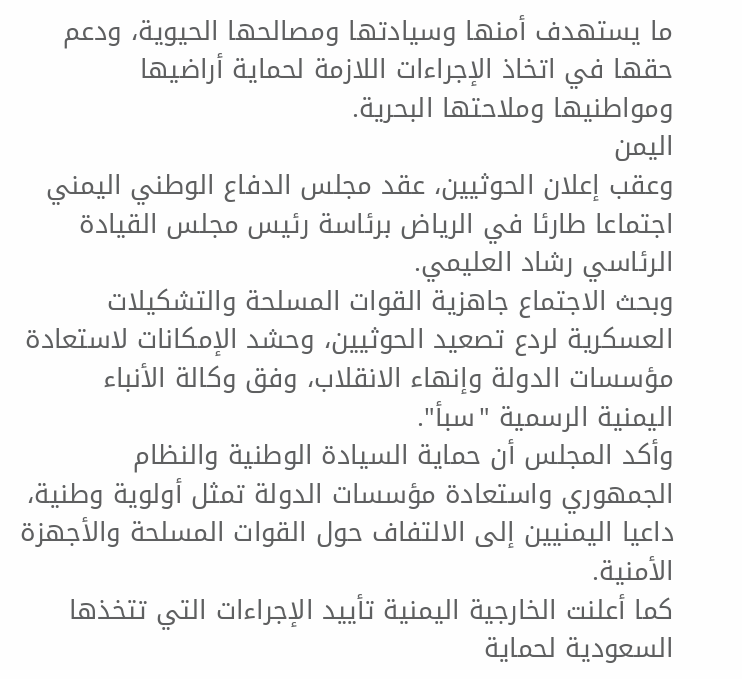ما يستهدف أمنها وسيادتها ومصالحها الحيوية، ودعم حقها في اتخاذ الإجراءات اللازمة لحماية أراضيها ومواطنيها وملاحتها البحرية.
اليمن
وعقب إعلان الحوثيين، عقد مجلس الدفاع الوطني اليمني اجتماعا طارئا في الرياض برئاسة رئيس مجلس القيادة الرئاسي رشاد العليمي.
وبحث الاجتماع جاهزية القوات المسلحة والتشكيلات العسكرية لردع تصعيد الحوثيين، وحشد الإمكانات لاستعادة مؤسسات الدولة وإنهاء الانقلاب، وفق وكالة الأنباء اليمنية الرسمية "سبأ".
وأكد المجلس أن حماية السيادة الوطنية والنظام الجمهوري واستعادة مؤسسات الدولة تمثل أولوية وطنية، داعيا اليمنيين إلى الالتفاف حول القوات المسلحة والأجهزة الأمنية.
كما أعلنت الخارجية اليمنية تأييد الإجراءات التي تتخذها السعودية لحماية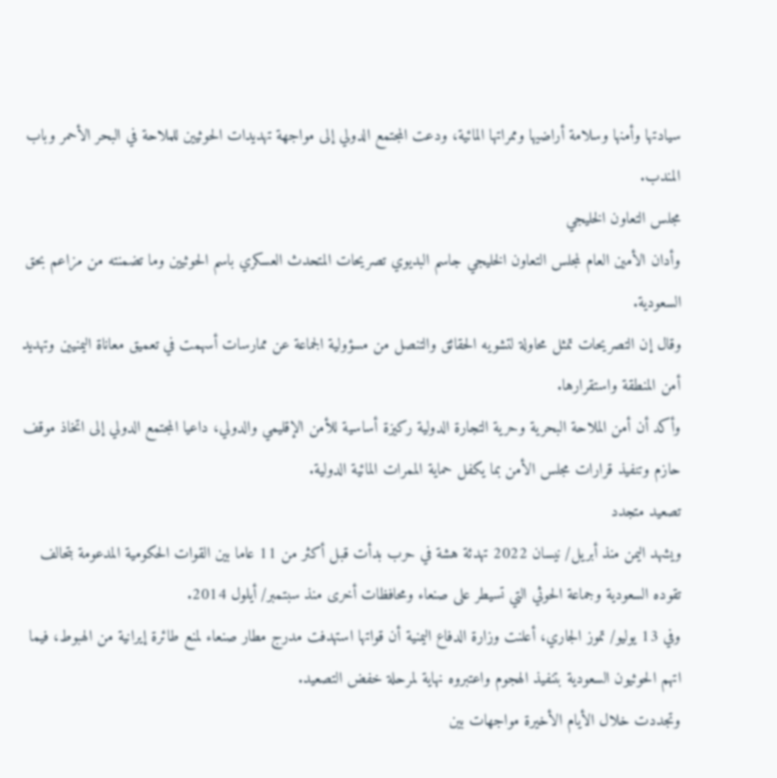سيادتها وأمنها وسلامة أراضيها وممراتها المائية، ودعت المجتمع الدولي إلى مواجهة تهديدات الحوثيين للملاحة في البحر الأحمر وباب المندب.
مجلس التعاون الخليجي
وأدان الأمين العام لمجلس التعاون الخليجي جاسم البديوي تصريحات المتحدث العسكري باسم الحوثيين وما تضمنته من مزاعم بحق السعودية.
وقال إن التصريحات تمثل محاولة لتشويه الحقائق والتنصل من مسؤولية الجماعة عن ممارسات أسهمت في تعميق معاناة اليمنيين وتهديد أمن المنطقة واستقرارها.
وأكد أن أمن الملاحة البحرية وحرية التجارة الدولية ركيزة أساسية للأمن الإقليمي والدولي، داعيا المجتمع الدولي إلى اتخاذ موقف حازم وتنفيذ قرارات مجلس الأمن بما يكفل حماية الممرات المائية الدولية.
تصعيد متجدد
ويشهد اليمن منذ أبريل/ نيسان 2022 تهدئة هشة في حرب بدأت قبل أكثر من 11 عاما بين القوات الحكومية المدعومة بتحالف تقوده السعودية وجماعة الحوثي التي تسيطر على صنعاء ومحافظات أخرى منذ سبتمبر/ أيلول 2014.
وفي 13 يوليو/ تموز الجاري، أعلنت وزارة الدفاع اليمنية أن قواتها استهدفت مدرج مطار صنعاء لمنع طائرة إيرانية من الهبوط، فيما اتهم الحوثيون السعودية بتنفيذ الهجوم واعتبروه نهاية لمرحلة خفض التصعيد.
وتجددت خلال الأيام الأخيرة مواجهات بين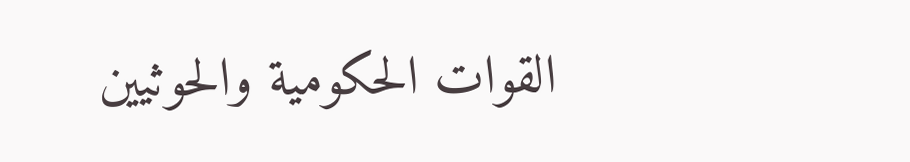القوات الحكومية والحوثيين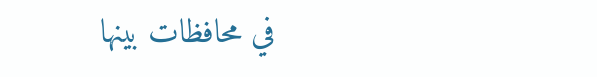في محافظات بينها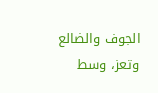الجوف والضالع وتعز، وسط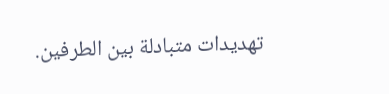تهديدات متبادلة بين الطرفين.